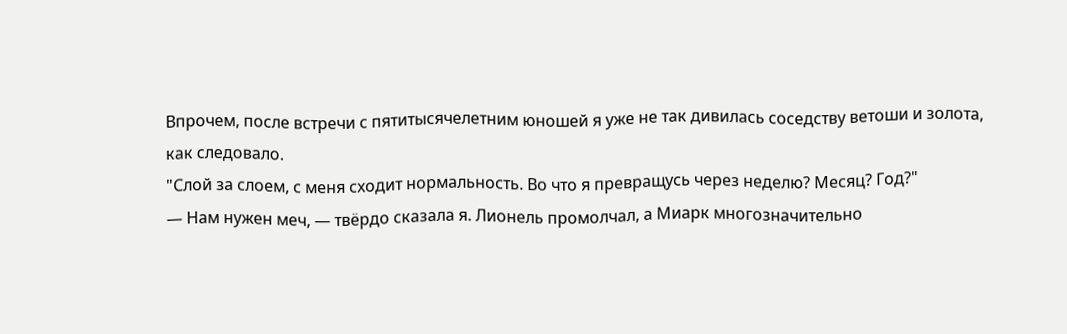Впрочем, после встречи с пятитысячелетним юношей я уже не так дивилась соседству ветоши и золота, как следовало.
"Слой за слоем, с меня сходит нормальность. Во что я превращусь через неделю? Месяц? Год?"
— Нам нужен меч, — твёрдо сказала я. Лионель промолчал, а Миарк многозначительно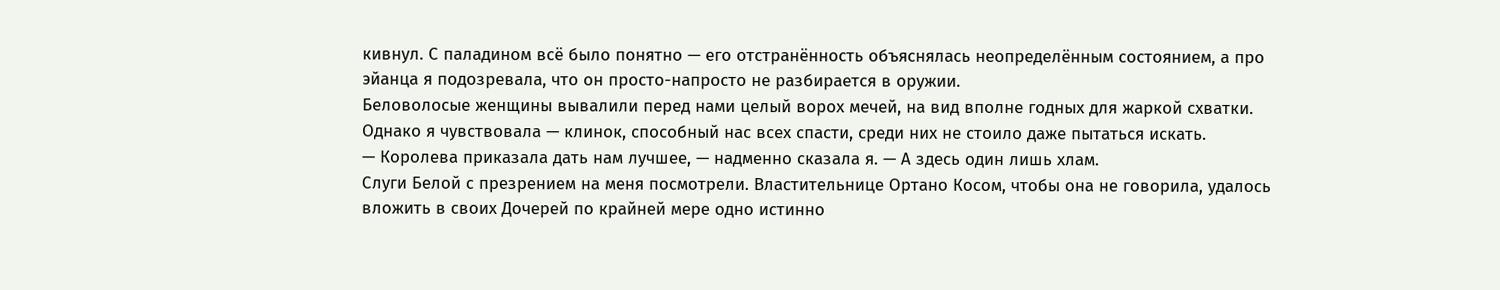кивнул. С паладином всё было понятно — его отстранённость объяснялась неопределённым состоянием, а про эйанца я подозревала, что он просто-напросто не разбирается в оружии.
Беловолосые женщины вывалили перед нами целый ворох мечей, на вид вполне годных для жаркой схватки. Однако я чувствовала — клинок, способный нас всех спасти, среди них не стоило даже пытаться искать.
— Королева приказала дать нам лучшее, — надменно сказала я. — А здесь один лишь хлам.
Слуги Белой с презрением на меня посмотрели. Властительнице Ортано Косом, чтобы она не говорила, удалось вложить в своих Дочерей по крайней мере одно истинно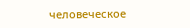человеческое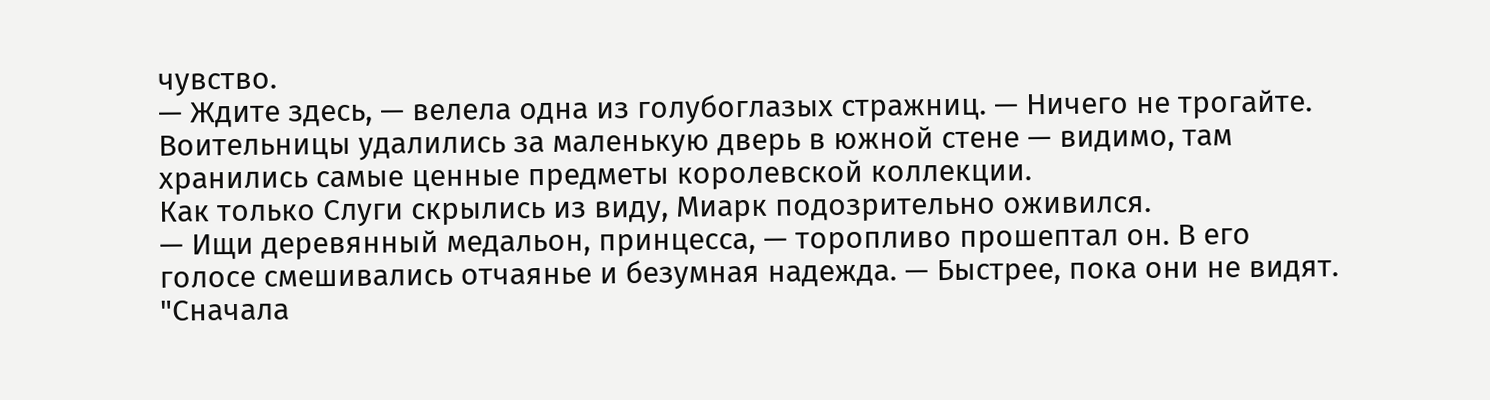чувство.
— Ждите здесь, — велела одна из голубоглазых стражниц. — Ничего не трогайте.
Воительницы удалились за маленькую дверь в южной стене — видимо, там хранились самые ценные предметы королевской коллекции.
Как только Слуги скрылись из виду, Миарк подозрительно оживился.
— Ищи деревянный медальон, принцесса, — торопливо прошептал он. В его голосе смешивались отчаянье и безумная надежда. — Быстрее, пока они не видят.
"Сначала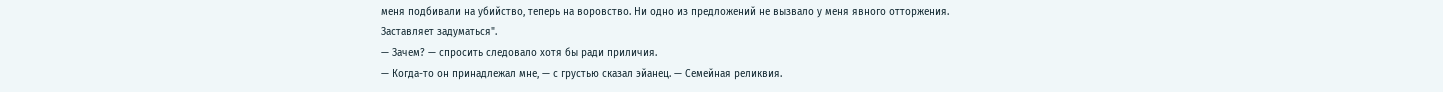меня подбивали на убийство, теперь на воровство. Ни одно из предложений не вызвало у меня явного отторжения. Заставляет задуматься".
— Зачем? — спросить следовало хотя бы ради приличия.
— Когда-то он принадлежал мне, — с грустью сказал эйанец. — Семейная реликвия.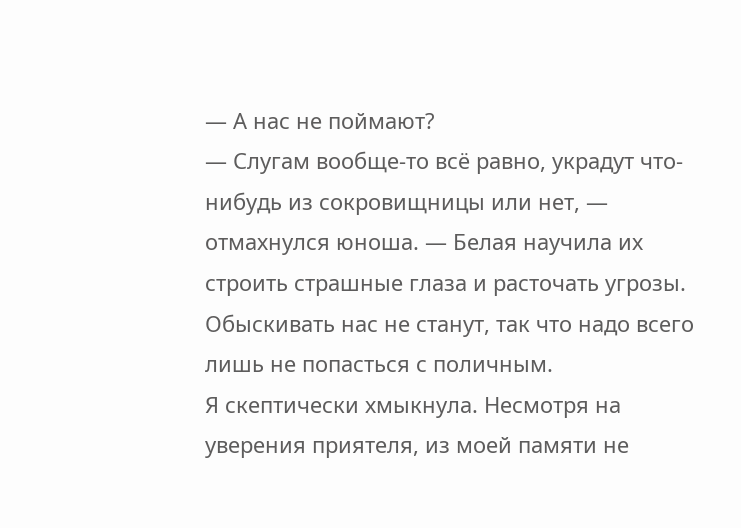— А нас не поймают?
— Слугам вообще-то всё равно, украдут что-нибудь из сокровищницы или нет, — отмахнулся юноша. — Белая научила их строить страшные глаза и расточать угрозы. Обыскивать нас не станут, так что надо всего лишь не попасться с поличным.
Я скептически хмыкнула. Несмотря на уверения приятеля, из моей памяти не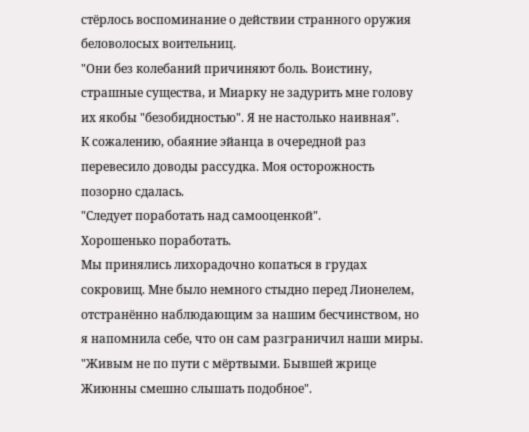стёрлось воспоминание о действии странного оружия беловолосых воительниц.
"Они без колебаний причиняют боль. Воистину, страшные существа, и Миарку не задурить мне голову их якобы "безобидностью". Я не настолько наивная".
К сожалению, обаяние эйанца в очередной раз перевесило доводы рассудка. Моя осторожность позорно сдалась.
"Следует поработать над самооценкой".
Хорошенько поработать.
Мы принялись лихорадочно копаться в грудах сокровищ. Мне было немного стыдно перед Лионелем, отстранённо наблюдающим за нашим бесчинством, но я напомнила себе, что он сам разграничил наши миры.
"Живым не по пути с мёртвыми. Бывшей жрице Жиюнны смешно слышать подобное".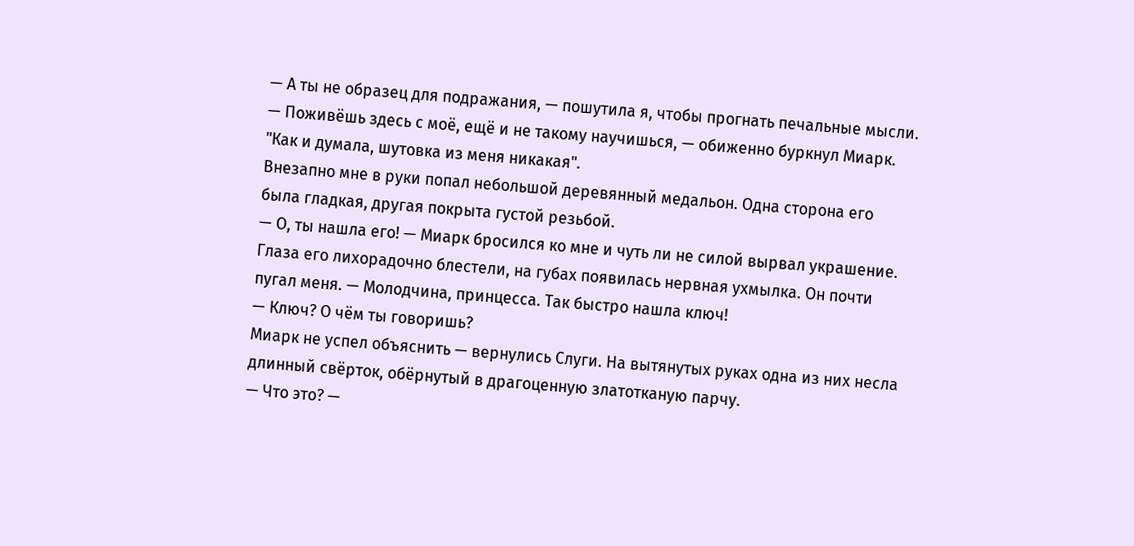— А ты не образец для подражания, — пошутила я, чтобы прогнать печальные мысли.
— Поживёшь здесь с моё, ещё и не такому научишься, — обиженно буркнул Миарк.
"Как и думала, шутовка из меня никакая".
Внезапно мне в руки попал небольшой деревянный медальон. Одна сторона его была гладкая, другая покрыта густой резьбой.
— О, ты нашла его! — Миарк бросился ко мне и чуть ли не силой вырвал украшение. Глаза его лихорадочно блестели, на губах появилась нервная ухмылка. Он почти пугал меня. — Молодчина, принцесса. Так быстро нашла ключ!
— Ключ? О чём ты говоришь?
Миарк не успел объяснить — вернулись Слуги. На вытянутых руках одна из них несла длинный свёрток, обёрнутый в драгоценную златотканую парчу.
— Что это? —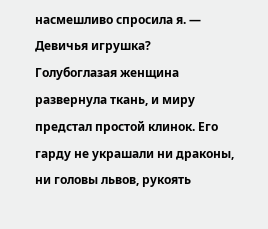насмешливо спросила я. — Девичья игрушка?
Голубоглазая женщина развернула ткань, и миру предстал простой клинок. Его гарду не украшали ни драконы, ни головы львов, рукоять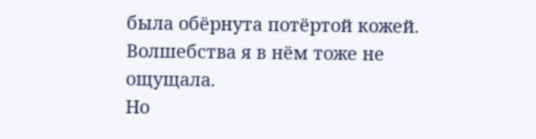была обёрнута потёртой кожей. Волшебства я в нём тоже не ощущала.
Но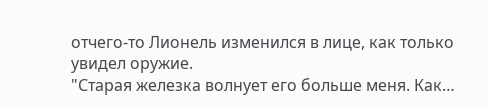отчего-то Лионель изменился в лице, как только увидел оружие.
"Старая железка волнует его больше меня. Как…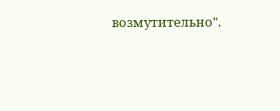возмутительно".